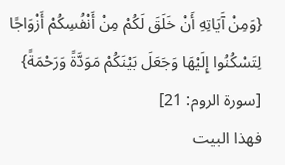{وَمِنْ آَيَاتِهِ أَنْ خَلَقَ لَكُمْ مِنْ أَنْفُسِكُمْ أَزْوَاجًا لِتَسْكُنُوا إِلَيْهَا وَجَعَلَ بَيْنَكُمْ مَوَدَّةً وَرَحْمَةً}
[سورة الروم: 21]
فهذا البيت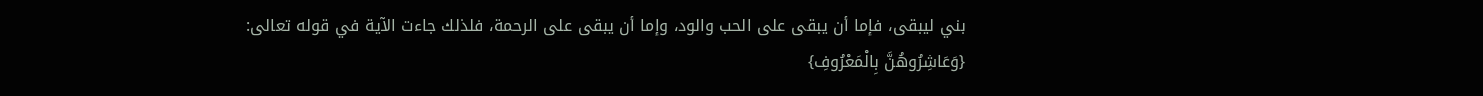بني ليبقى، فإما أن يبقى على الحب والود، وإما أن يبقى على الرحمة، فلذلك جاءت الآية في قوله تعالى:
{وَعَاشِرُوهُنَّ بِالْمَعْرُوفِ}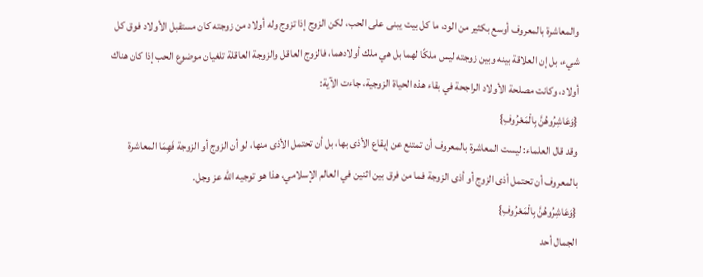والمعاشرة بالمعروف أوسع بكثير من الود، ما كل بيت يبنى على الحب، لكن الزوج إذا تزوج وله أولاد من زوجته كان مستقبل الأولاد فوق كل شيء، بل إن العلاقة بينه وبين زوجته ليس ملكًا لهما بل هي ملك أولادهما، فالزوج العاقل والزوجة العاقلة تلغيان موضوع الحب إذا كان هناك أولاد، وكانت مصلحة الأولاد الراجحة في بقاء هذه الحياة الزوجية، جاءت الآية:
{وَعَاشِرُوهُنَّ بِالْمَعْرُوفِ}
وقد قال العلماء: ليست المعاشرة بالمعروف أن تمتنع عن إيقاع الأذى بها، بل أن تحتمل الأذى منها، لو أن الزوج أو الزوجة فَهِمَا المعاشرة بالمعروف أن تحتمل أذى الزوج أو أذى الزوجة فما من فرق بين اثنين في العالم الإسلامي، هذا هو توجيه الله عز وجل.
{وَعَاشِرُوهُنَّ بِالْمَعْرُوفِ}
الجمال أحد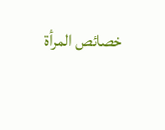خصائص المرأة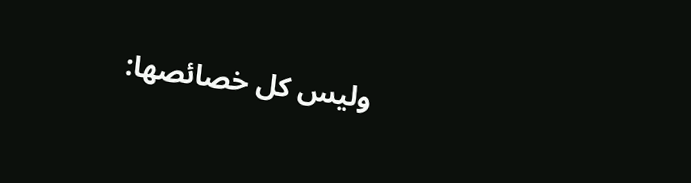وليس كل خصائصها: